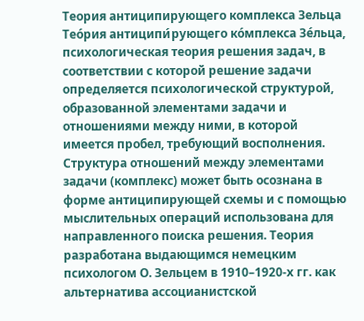Теория антиципирующего комплекса Зельца
Тео́рия антиципи́рующего ко́мплекса Зе́льца, психологическая теория решения задач, в соответствии с которой решение задачи определяется психологической структурой, образованной элементами задачи и отношениями между ними, в которой имеется пробел, требующий восполнения. Структура отношений между элементами задачи (комплекс) может быть осознана в форме антиципирующей схемы и с помощью мыслительных операций использована для направленного поиска решения. Теория разработана выдающимся немецким психологом О. Зельцем в 1910–1920-х гг. как альтернатива ассоцианистской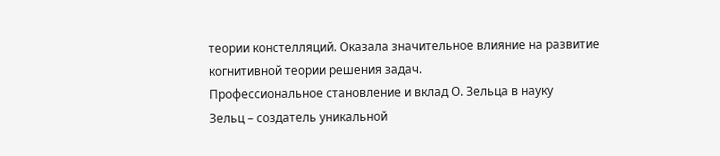теории констелляций. Оказала значительное влияние на развитие когнитивной теории решения задач.
Профессиональное становление и вклад О. Зельца в науку
Зельц – создатель уникальной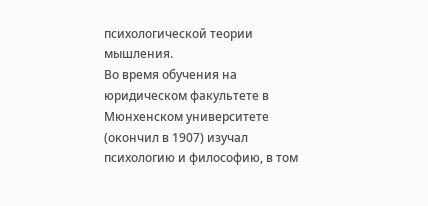психологической теории мышления.
Во время обучения на юридическом факультете в Мюнхенском университете (окончил в 1907) изучал психологию и философию, в том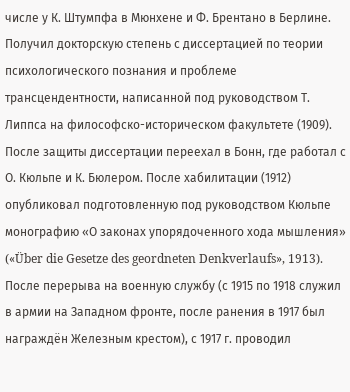числе у К. Штумпфа в Мюнхене и Ф. Брентано в Берлине. Получил докторскую степень с диссертацией по теории психологического познания и проблеме трансцендентности, написанной под руководством Т. Липпса на философско-историческом факультете (1909). После защиты диссертации переехал в Бонн, где работал с О. Кюльпе и К. Бюлером. После хабилитации (1912) опубликовал подготовленную под руководством Кюльпе монографию «О законах упорядоченного хода мышления» («Über die Gesetze des geordneten Denkverlaufs», 1913). После перерыва на военную службу (с 1915 по 1918 служил в армии на Западном фронте, после ранения в 1917 был награждён Железным крестом), с 1917 г. проводил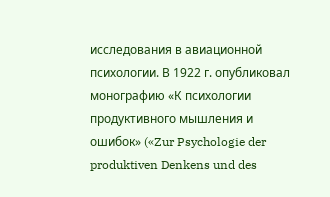исследования в авиационной психологии. В 1922 г. опубликовал монографию «К психологии продуктивного мышления и ошибок» («Zur Psychologie der produktiven Denkens und des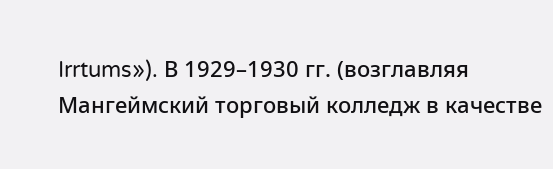Irrtums»). В 1929–1930 гг. (возглавляя Мангеймский торговый колледж в качестве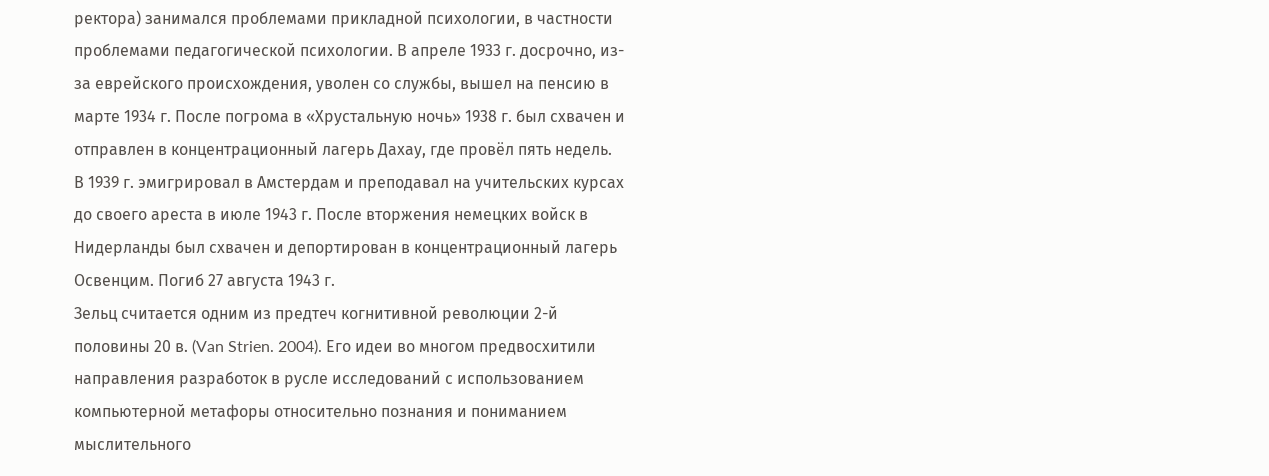ректора) занимался проблемами прикладной психологии, в частности проблемами педагогической психологии. В апреле 1933 г. досрочно, из-за еврейского происхождения, уволен со службы, вышел на пенсию в марте 1934 г. После погрома в «Хрустальную ночь» 1938 г. был схвачен и отправлен в концентрационный лагерь Дахау, где провёл пять недель. В 1939 г. эмигрировал в Амстердам и преподавал на учительских курсах до своего ареста в июле 1943 г. После вторжения немецких войск в Нидерланды был схвачен и депортирован в концентрационный лагерь Освенцим. Погиб 27 августа 1943 г.
Зельц считается одним из предтеч когнитивной революции 2-й половины 20 в. (Van Strien. 2004). Его идеи во многом предвосхитили направления разработок в русле исследований с использованием компьютерной метафоры относительно познания и пониманием мыслительного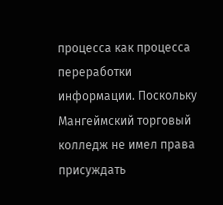процесса как процесса переработки информации. Поскольку Мангеймский торговый колледж не имел права присуждать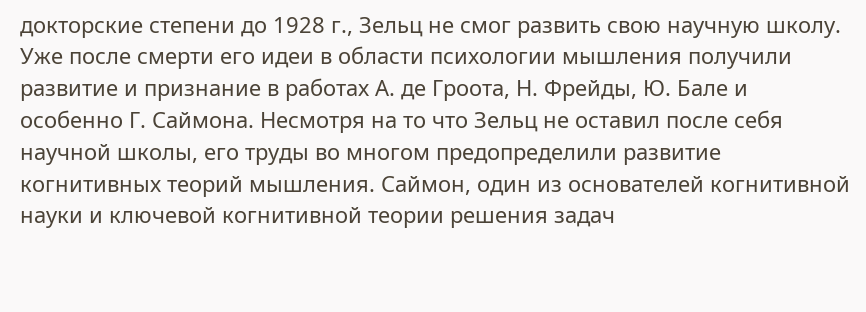докторские степени до 1928 г., Зельц не смог развить свою научную школу. Уже после смерти его идеи в области психологии мышления получили развитие и признание в работах А. де Гроота, Н. Фрейды, Ю. Бале и особенно Г. Саймона. Несмотря на то что Зельц не оставил после себя научной школы, его труды во многом предопределили развитие когнитивных теорий мышления. Саймон, один из основателей когнитивной науки и ключевой когнитивной теории решения задач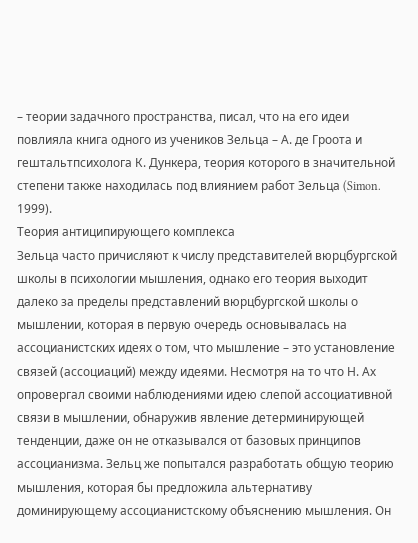– теории задачного пространства, писал, что на его идеи повлияла книга одного из учеников Зельца – А. де Гроота и гештальтпсихолога К. Дункера, теория которого в значительной степени также находилась под влиянием работ Зельца (Simon. 1999).
Теория антиципирующего комплекса
Зельца часто причисляют к числу представителей вюрцбургской школы в психологии мышления, однако его теория выходит далеко за пределы представлений вюрцбургской школы о мышлении, которая в первую очередь основывалась на ассоцианистских идеях о том, что мышление – это установление связей (ассоциаций) между идеями. Несмотря на то что Н. Ах опровергал своими наблюдениями идею слепой ассоциативной связи в мышлении, обнаружив явление детерминирующей тенденции, даже он не отказывался от базовых принципов ассоцианизма. Зельц же попытался разработать общую теорию мышления, которая бы предложила альтернативу доминирующему ассоцианистскому объяснению мышления. Он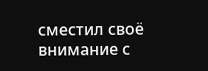сместил своё внимание с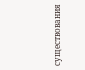существования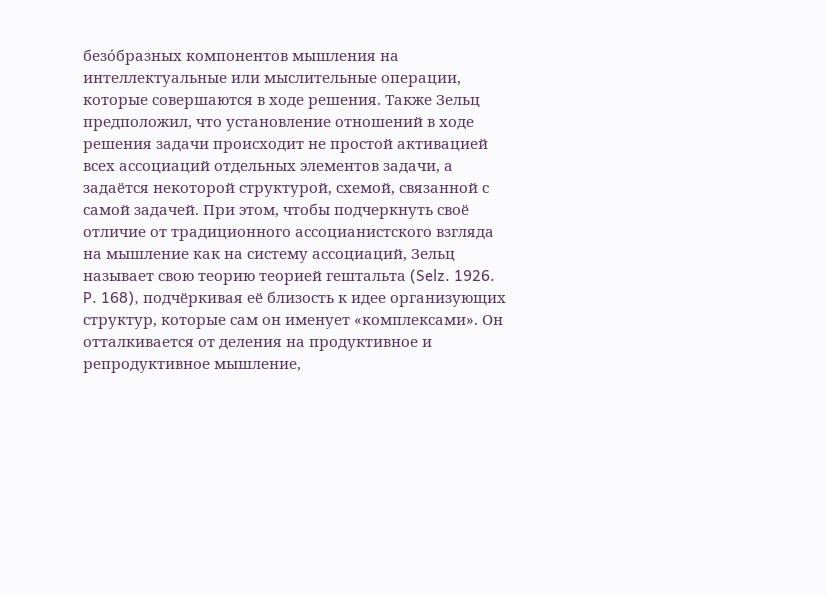безо́бразных компонентов мышления на интеллектуальные или мыслительные операции, которые совершаются в ходе решения. Также Зельц предположил, что установление отношений в ходе решения задачи происходит не простой активацией всех ассоциаций отдельных элементов задачи, а задаётся некоторой структурой, схемой, связанной с самой задачей. При этом, чтобы подчеркнуть своё отличие от традиционного ассоцианистского взгляда на мышление как на систему ассоциаций, Зельц называет свою теорию теорией гештальта (Selz. 1926. P. 168), подчёркивая её близость к идее организующих структур, которые сам он именует «комплексами». Он отталкивается от деления на продуктивное и репродуктивное мышление,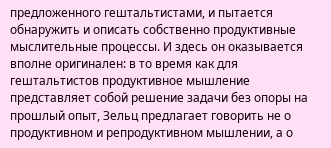предложенного гештальтистами, и пытается обнаружить и описать собственно продуктивные мыслительные процессы. И здесь он оказывается вполне оригинален: в то время как для гештальтистов продуктивное мышление представляет собой решение задачи без опоры на прошлый опыт, Зельц предлагает говорить не о продуктивном и репродуктивном мышлении, а о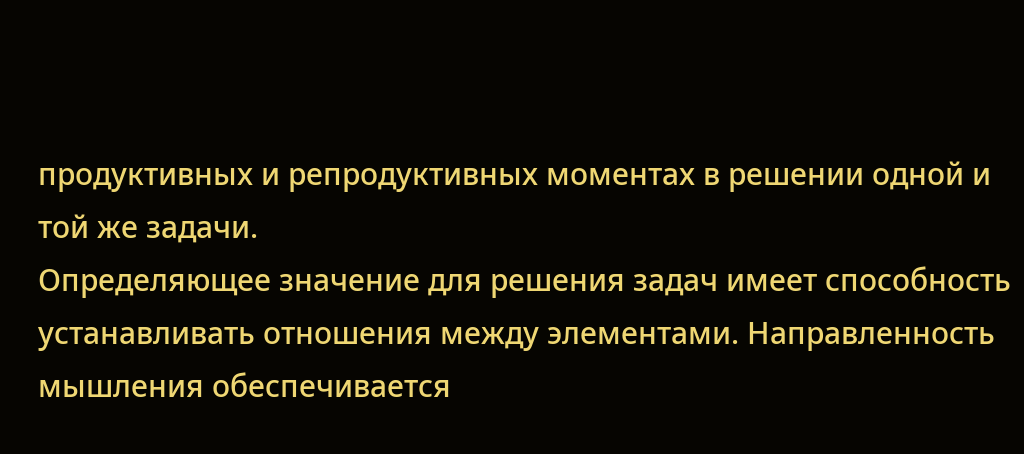продуктивных и репродуктивных моментах в решении одной и той же задачи.
Определяющее значение для решения задач имеет способность устанавливать отношения между элементами. Направленность мышления обеспечивается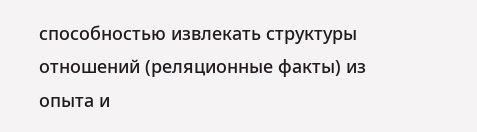способностью извлекать структуры отношений (реляционные факты) из опыта и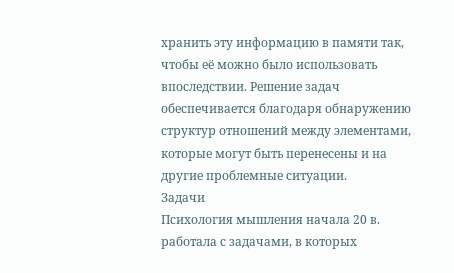хранить эту информацию в памяти так, чтобы её можно было использовать впоследствии. Решение задач обеспечивается благодаря обнаружению структур отношений между элементами, которые могут быть перенесены и на другие проблемные ситуации.
Задачи
Психология мышления начала 20 в. работала с задачами, в которых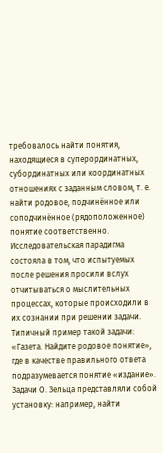требовалось найти понятия, находящиеся в суперординатных, субординатных или координатных отношениях с заданным словом, т. е. найти родовое, подчинённое или соподчинённое (рядоположенное) понятие соответственно. Исследовательская парадигма состояла в том, что испытуемых после решения просили вслух отчитываться о мыслительных процессах, которые происходили в их сознании при решении задачи. Типичный пример такой задачи: «Газета. Найдите родовое понятие», где в качестве правильного ответа подразумевается понятие «издание». Задачи О. Зельца представляли собой установку: например, найти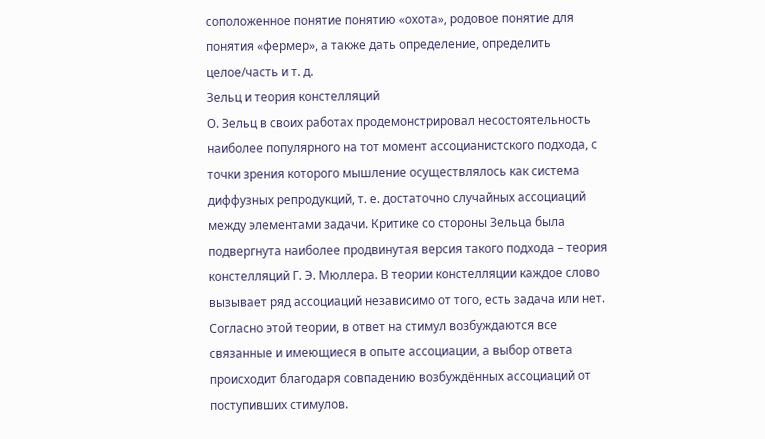соположенное понятие понятию «охота», родовое понятие для понятия «фермер», а также дать определение, определить целое/часть и т. д.
Зельц и теория констелляций
О. Зельц в своих работах продемонстрировал несостоятельность наиболее популярного на тот момент ассоцианистского подхода, с точки зрения которого мышление осуществлялось как система диффузных репродукций, т. е. достаточно случайных ассоциаций между элементами задачи. Критике со стороны Зельца была подвергнута наиболее продвинутая версия такого подхода – теория констелляций Г. Э. Мюллера. В теории констелляции каждое слово вызывает ряд ассоциаций независимо от того, есть задача или нет. Согласно этой теории, в ответ на стимул возбуждаются все связанные и имеющиеся в опыте ассоциации, а выбор ответа происходит благодаря совпадению возбуждённых ассоциаций от поступивших стимулов.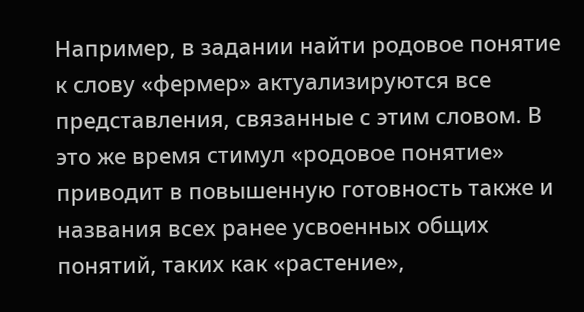Например, в задании найти родовое понятие к слову «фермер» актуализируются все представления, связанные с этим словом. В это же время стимул «родовое понятие» приводит в повышенную готовность также и названия всех ранее усвоенных общих понятий, таких как «растение»,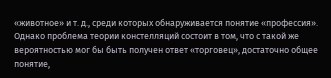«животное» и т. д., среди которых обнаруживается понятие «профессия». Однако проблема теории констелляций состоит в том, что с такой же вероятностью мог бы быть получен ответ «торговец», достаточно общее понятие,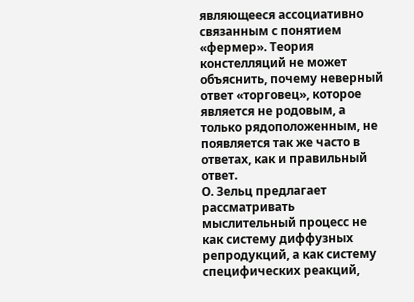являющееся ассоциативно связанным с понятием «фермер». Теория констелляций не может объяснить, почему неверный ответ «торговец», которое является не родовым, а только рядоположенным, не появляется так же часто в ответах, как и правильный ответ.
О. Зельц предлагает рассматривать мыслительный процесс не как систему диффузных репродукций, а как систему специфических реакций,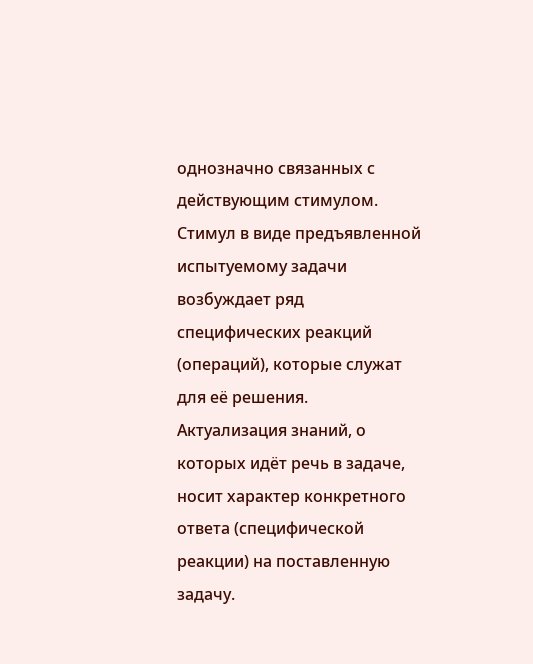однозначно связанных с действующим стимулом. Стимул в виде предъявленной испытуемому задачи возбуждает ряд специфических реакций (операций), которые служат для её решения. Актуализация знаний, о которых идёт речь в задаче, носит характер конкретного ответа (специфической реакции) на поставленную задачу.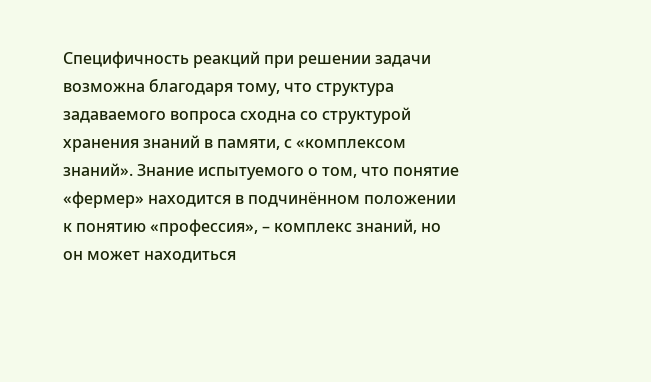Специфичность реакций при решении задачи возможна благодаря тому, что структура задаваемого вопроса сходна со структурой хранения знаний в памяти, с «комплексом знаний». Знание испытуемого о том, что понятие «фермер» находится в подчинённом положении к понятию «профессия», – комплекс знаний, но он может находиться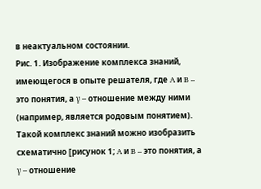в неактуальном состоянии.
Рис. 1. Изображение комплекса знаний, имеющегося в опыте решателя, где A и B – это понятия, а γ – отношение между ними (например, является родовым понятием).
Такой комплекс знаний можно изобразить схематично [рисунок 1; A и B – это понятия, а γ – отношение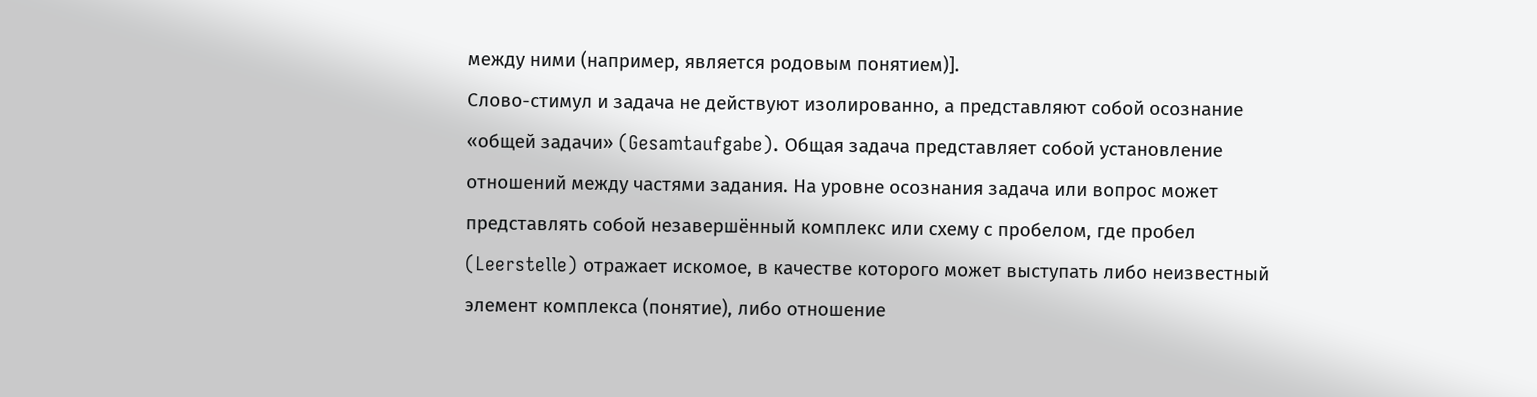между ними (например, является родовым понятием)].
Слово-стимул и задача не действуют изолированно, а представляют собой осознание «общей задачи» (Gesamtaufgabe). Общая задача представляет собой установление отношений между частями задания. На уровне осознания задача или вопрос может представлять собой незавершённый комплекс или схему с пробелом, где пробел (Leerstelle) отражает искомое, в качестве которого может выступать либо неизвестный элемент комплекса (понятие), либо отношение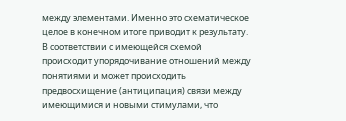между элементами. Именно это схематическое целое в конечном итоге приводит к результату. В соответствии с имеющейся схемой происходит упорядочивание отношений между понятиями и может происходить предвосхищение (антиципация) связи между имеющимися и новыми стимулами, что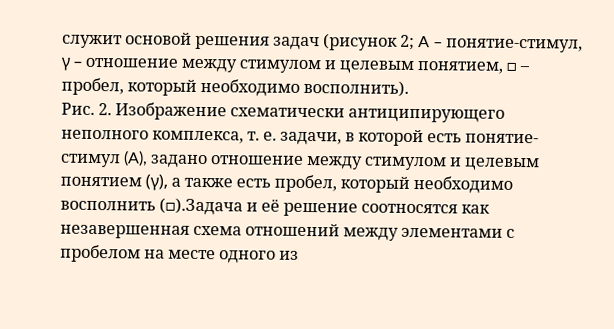служит основой решения задач (рисунок 2; A – понятие-стимул, γ – отношение между стимулом и целевым понятием, □ – пробел, который необходимо восполнить).
Рис. 2. Изображение схематически антиципирующего неполного комплекса, т. е. задачи, в которой есть понятие-стимул (A), задано отношение между стимулом и целевым понятием (γ), а также есть пробел, который необходимо восполнить (□).Задача и её решение соотносятся как незавершенная схема отношений между элементами с пробелом на месте одного из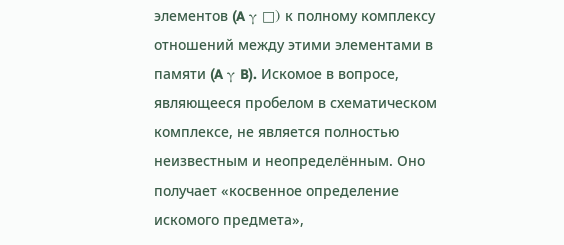элементов (A γ □) к полному комплексу отношений между этими элементами в памяти (A γ B). Искомое в вопросе, являющееся пробелом в схематическом комплексе, не является полностью неизвестным и неопределённым. Оно получает «косвенное определение искомого предмета»,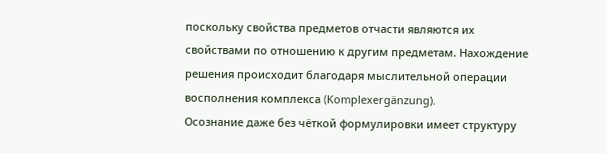поскольку свойства предметов отчасти являются их свойствами по отношению к другим предметам. Нахождение решения происходит благодаря мыслительной операции восполнения комплекса (Komplexergänzung).
Осознание даже без чёткой формулировки имеет структуру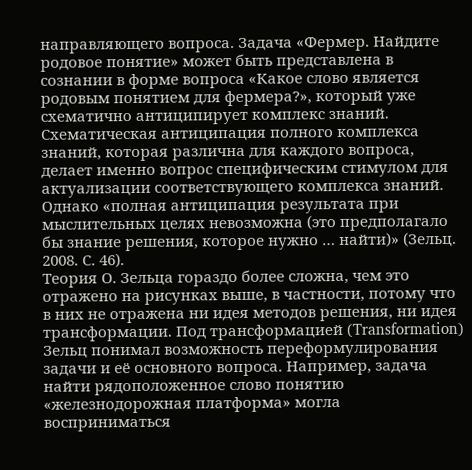направляющего вопроса. Задача «Фермер. Найдите родовое понятие» может быть представлена в сознании в форме вопроса «Какое слово является родовым понятием для фермера?», который уже схематично антиципирует комплекс знаний. Схематическая антиципация полного комплекса знаний, которая различна для каждого вопроса, делает именно вопрос специфическим стимулом для актуализации соответствующего комплекса знаний. Однако «полная антиципация результата при мыслительных целях невозможна (это предполагало бы знание решения, которое нужно … найти)» (Зельц. 2008. С. 46).
Теория О. Зельца гораздо более сложна, чем это отражено на рисунках выше, в частности, потому что в них не отражена ни идея методов решения, ни идея трансформации. Под трансформацией (Transformation) Зельц понимал возможность переформулирования задачи и её основного вопроса. Например, задача найти рядоположенное слово понятию «железнодорожная платформа» могла восприниматься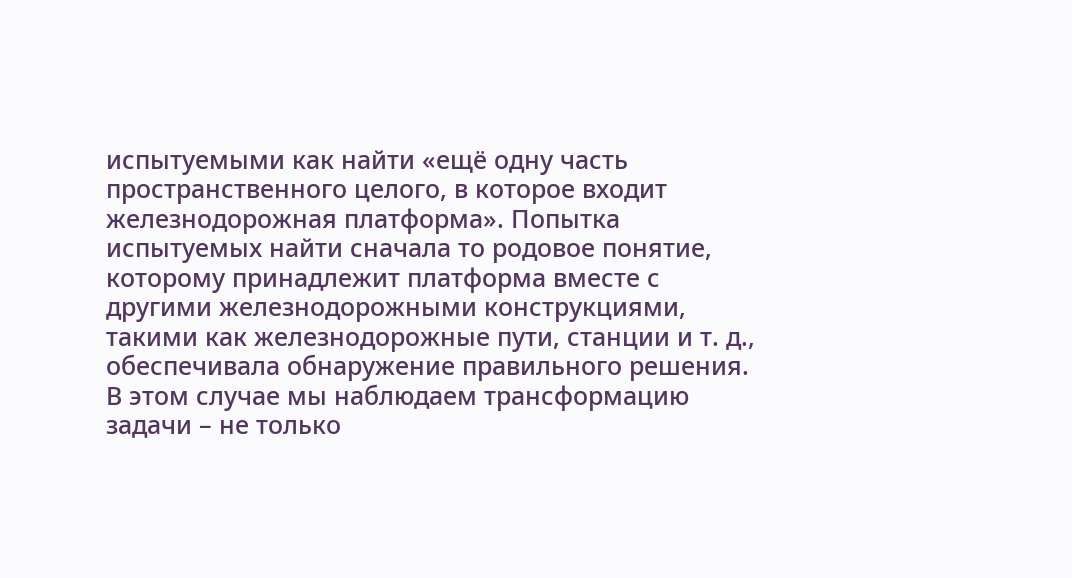испытуемыми как найти «ещё одну часть пространственного целого, в которое входит железнодорожная платформа». Попытка испытуемых найти сначала то родовое понятие, которому принадлежит платформа вместе с другими железнодорожными конструкциями, такими как железнодорожные пути, станции и т. д., обеспечивала обнаружение правильного решения. В этом случае мы наблюдаем трансформацию задачи – не только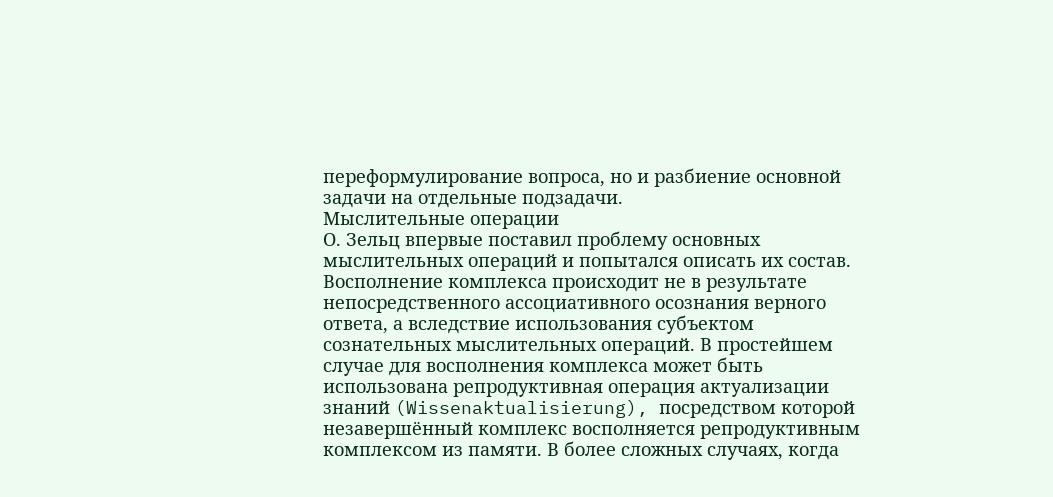переформулирование вопроса, но и разбиение основной задачи на отдельные подзадачи.
Мыслительные операции
О. Зельц впервые поставил проблему основных мыслительных операций и попытался описать их состав. Восполнение комплекса происходит не в результате непосредственного ассоциативного осознания верного ответа, а вследствие использования субъектом сознательных мыслительных операций. В простейшем случае для восполнения комплекса может быть использована репродуктивная операция актуализации знаний (Wissenaktualisierung), посредством которой незавершённый комплекс восполняется репродуктивным комплексом из памяти. В более сложных случаях, когда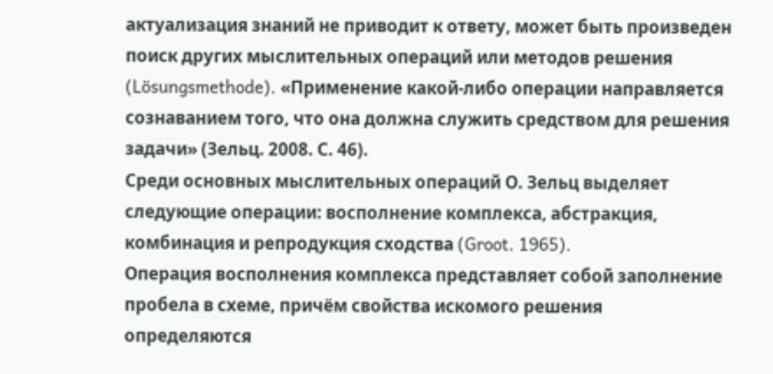актуализация знаний не приводит к ответу, может быть произведен поиск других мыслительных операций или методов решения (Lösungsmethode). «Применение какой-либо операции направляется сознаванием того, что она должна служить средством для решения задачи» (Зельц. 2008. С. 46).
Среди основных мыслительных операций О. Зельц выделяет следующие операции: восполнение комплекса, абстракция, комбинация и репродукция сходства (Groot. 1965).
Операция восполнения комплекса представляет собой заполнение пробела в схеме, причём свойства искомого решения определяются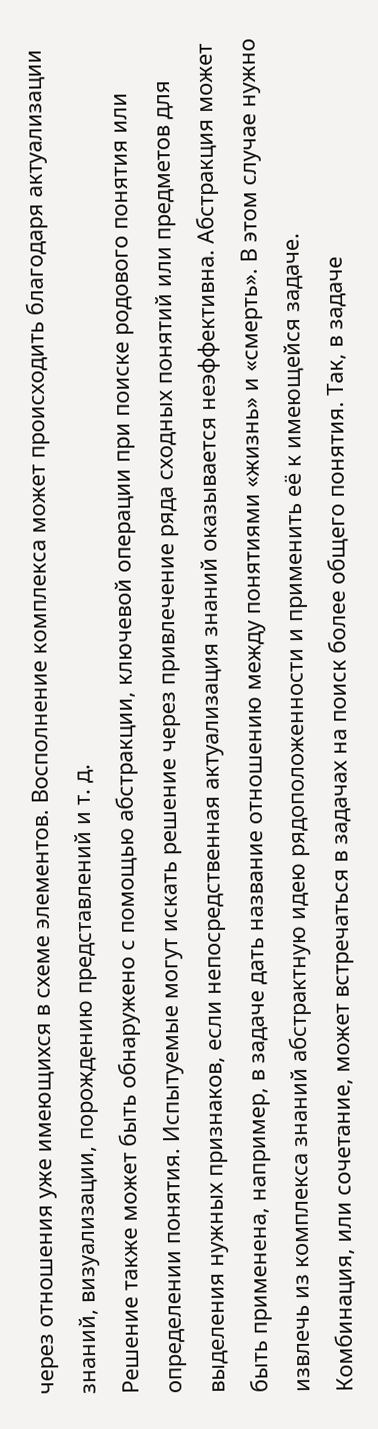через отношения уже имеющихся в схеме элементов. Восполнение комплекса может происходить благодаря актуализации знаний, визуализации, порождению представлений и т. д.
Решение также может быть обнаружено с помощью абстракции, ключевой операции при поиске родового понятия или определении понятия. Испытуемые могут искать решение через привлечение ряда сходных понятий или предметов для выделения нужных признаков, если непосредственная актуализация знаний оказывается неэффективна. Абстракция может быть применена, например, в задаче дать название отношению между понятиями «жизнь» и «смерть». В этом случае нужно извлечь из комплекса знаний абстрактную идею рядоположенности и применить её к имеющейся задаче.
Комбинация, или сочетание, может встречаться в задачах на поиск более общего понятия. Так, в задаче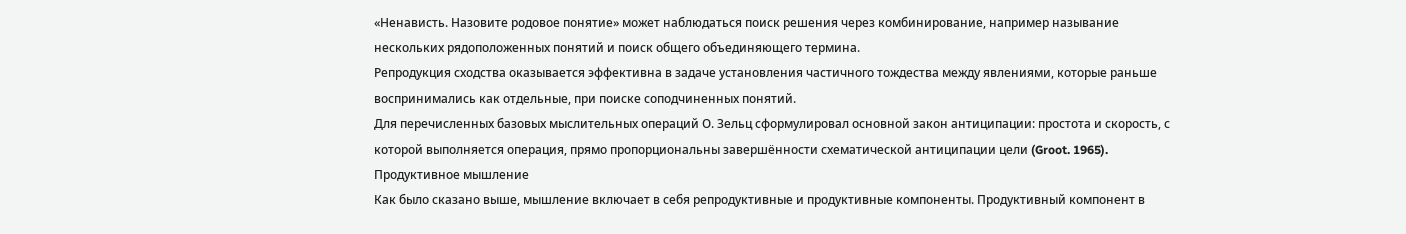«Ненависть. Назовите родовое понятие» может наблюдаться поиск решения через комбинирование, например называние нескольких рядоположенных понятий и поиск общего объединяющего термина.
Репродукция сходства оказывается эффективна в задаче установления частичного тождества между явлениями, которые раньше воспринимались как отдельные, при поиске соподчиненных понятий.
Для перечисленных базовых мыслительных операций О. Зельц сформулировал основной закон антиципации: простота и скорость, с которой выполняется операция, прямо пропорциональны завершённости схематической антиципации цели (Groot. 1965).
Продуктивное мышление
Как было сказано выше, мышление включает в себя репродуктивные и продуктивные компоненты. Продуктивный компонент в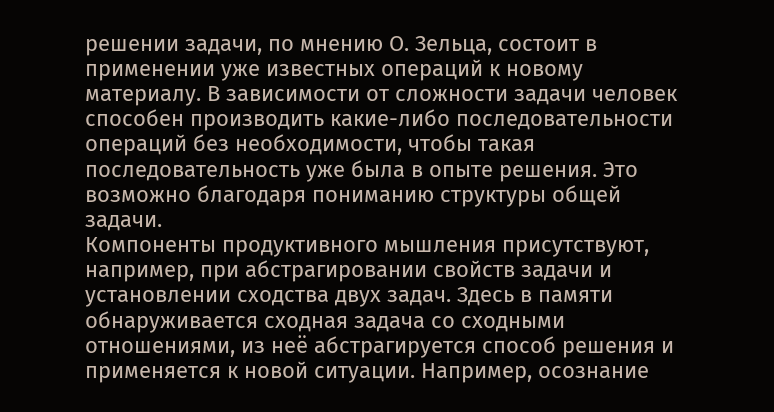решении задачи, по мнению О. Зельца, состоит в применении уже известных операций к новому материалу. В зависимости от сложности задачи человек способен производить какие-либо последовательности операций без необходимости, чтобы такая последовательность уже была в опыте решения. Это возможно благодаря пониманию структуры общей задачи.
Компоненты продуктивного мышления присутствуют, например, при абстрагировании свойств задачи и установлении сходства двух задач. Здесь в памяти обнаруживается сходная задача со сходными отношениями, из неё абстрагируется способ решения и применяется к новой ситуации. Например, осознание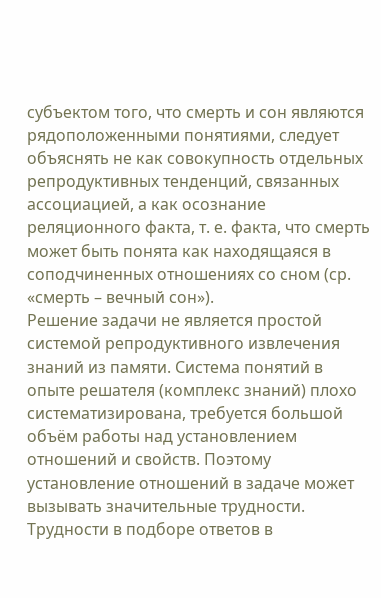субъектом того, что смерть и сон являются рядоположенными понятиями, следует объяснять не как совокупность отдельных репродуктивных тенденций, связанных ассоциацией, а как осознание реляционного факта, т. е. факта, что смерть может быть понята как находящаяся в соподчиненных отношениях со сном (ср. «смерть – вечный сон»).
Решение задачи не является простой системой репродуктивного извлечения знаний из памяти. Система понятий в опыте решателя (комплекс знаний) плохо систематизирована, требуется большой объём работы над установлением отношений и свойств. Поэтому установление отношений в задаче может вызывать значительные трудности. Трудности в подборе ответов в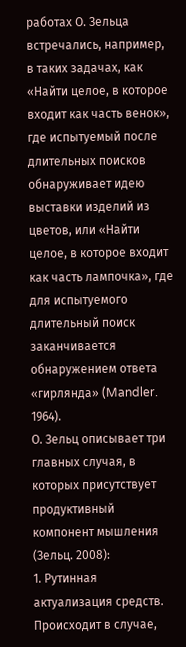работах О. Зельца встречались, например, в таких задачах, как «Найти целое, в которое входит как часть венок», где испытуемый после длительных поисков обнаруживает идею выставки изделий из цветов, или «Найти целое, в которое входит как часть лампочка», где для испытуемого длительный поиск заканчивается обнаружением ответа «гирлянда» (Mandler. 1964).
О. Зельц описывает три главных случая, в которых присутствует продуктивный компонент мышления (Зельц. 2008):
1. Рутинная актуализация средств. Происходит в случае,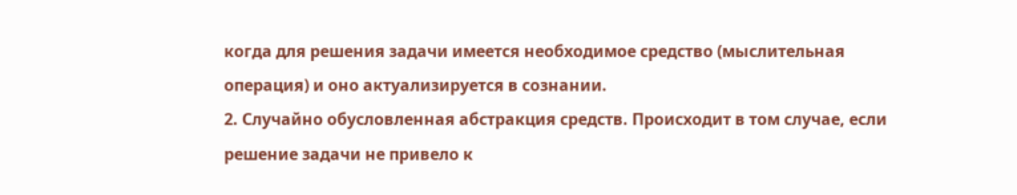когда для решения задачи имеется необходимое средство (мыслительная операция) и оно актуализируется в сознании.
2. Случайно обусловленная абстракция средств. Происходит в том случае, если решение задачи не привело к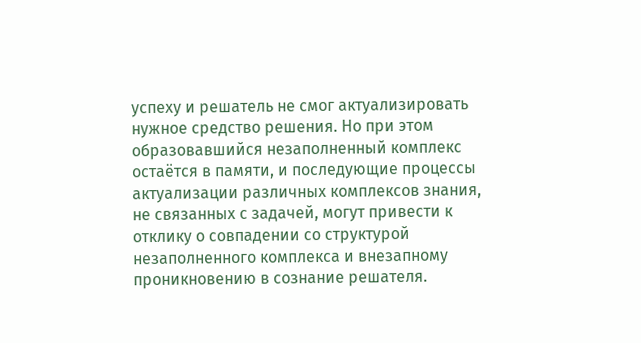успеху и решатель не смог актуализировать нужное средство решения. Но при этом образовавшийся незаполненный комплекс остаётся в памяти, и последующие процессы актуализации различных комплексов знания, не связанных с задачей, могут привести к отклику о совпадении со структурой незаполненного комплекса и внезапному проникновению в сознание решателя.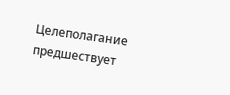Целеполагание предшествует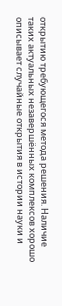открытию требующегося метода решения. Наличие таких актуальных незавершённых комплексов хорошо описывает случайные открытия в истории науки и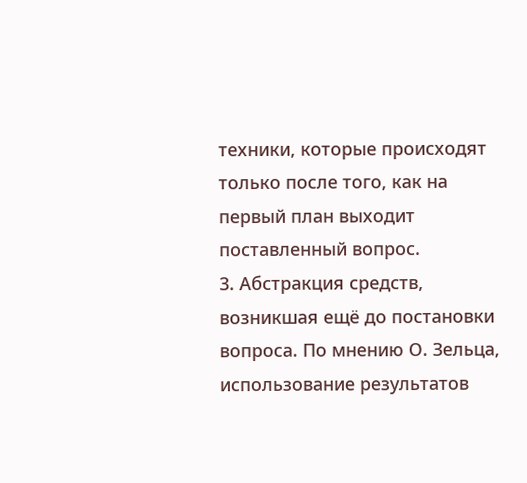техники, которые происходят только после того, как на первый план выходит поставленный вопрос.
3. Абстракция средств, возникшая ещё до постановки вопроса. По мнению О. Зельца, использование результатов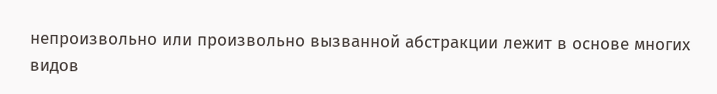непроизвольно или произвольно вызванной абстракции лежит в основе многих видов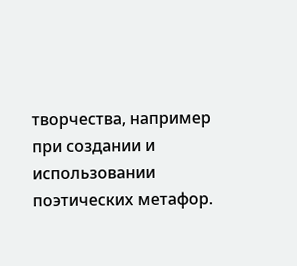творчества, например при создании и использовании поэтических метафор.